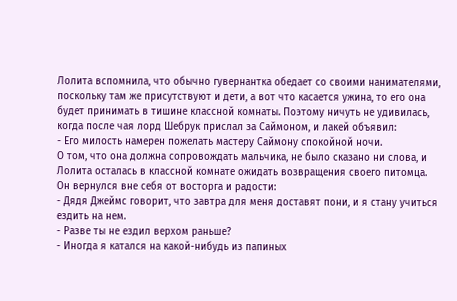Лолита вспомнила, что обычно гувернантка обедает со своими нанимателями, поскольку там же присутствуют и дети, а вот что касается ужина, то его она будет принимать в тишине классной комнаты. Поэтому ничуть не удивилась, когда после чая лорд Шебрук прислал за Саймоном, и лакей объявил:
- Его милость намерен пожелать мастеру Саймону спокойной ночи.
О том, что она должна сопровождать мальчика, не было сказано ни слова, и Лолита осталась в классной комнате ожидать возвращения своего питомца.
Он вернулся вне себя от восторга и радости:
- Дядя Джеймс говорит, что завтра для меня доставят пони, и я стану учиться ездить на нем.
- Разве ты не ездил верхом раньше?
- Иногда я катался на какой-нибудь из папиных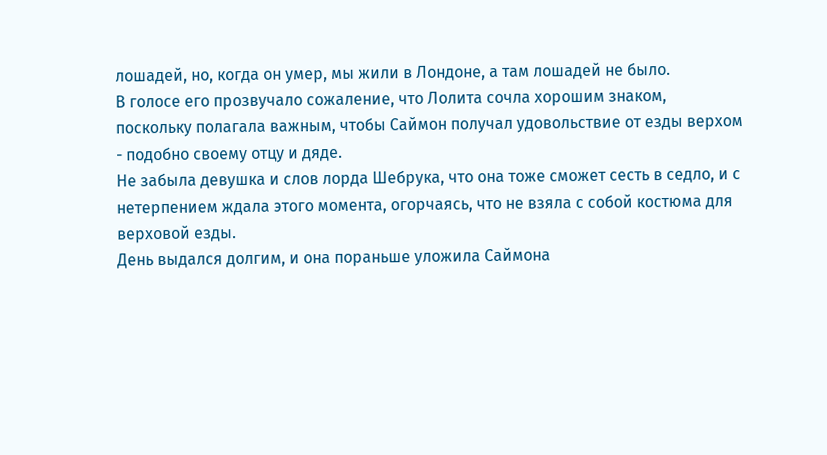лошадей, но, когда он умер, мы жили в Лондоне, а там лошадей не было.
В голосе его прозвучало сожаление, что Лолита сочла хорошим знаком, поскольку полагала важным, чтобы Саймон получал удовольствие от езды верхом - подобно своему отцу и дяде.
Не забыла девушка и слов лорда Шебрука, что она тоже сможет сесть в седло, и с нетерпением ждала этого момента, огорчаясь, что не взяла с собой костюма для верховой езды.
День выдался долгим, и она пораньше уложила Саймона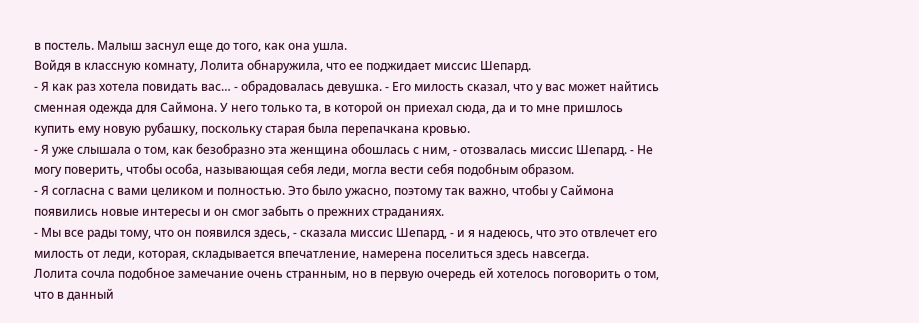в постель. Малыш заснул еще до того, как она ушла.
Войдя в классную комнату, Лолита обнаружила, что ее поджидает миссис Шепард.
- Я как раз хотела повидать вас… - обрадовалась девушка. - Его милость сказал, что у вас может найтись сменная одежда для Саймона. У него только та, в которой он приехал сюда, да и то мне пришлось купить ему новую рубашку, поскольку старая была перепачкана кровью.
- Я уже слышала о том, как безобразно эта женщина обошлась с ним, - отозвалась миссис Шепард. - Не могу поверить, чтобы особа, называющая себя леди, могла вести себя подобным образом.
- Я согласна с вами целиком и полностью. Это было ужасно, поэтому так важно, чтобы у Саймона появились новые интересы и он смог забыть о прежних страданиях.
- Мы все рады тому, что он появился здесь, - сказала миссис Шепард, - и я надеюсь, что это отвлечет его милость от леди, которая, складывается впечатление, намерена поселиться здесь навсегда.
Лолита сочла подобное замечание очень странным, но в первую очередь ей хотелось поговорить о том, что в данный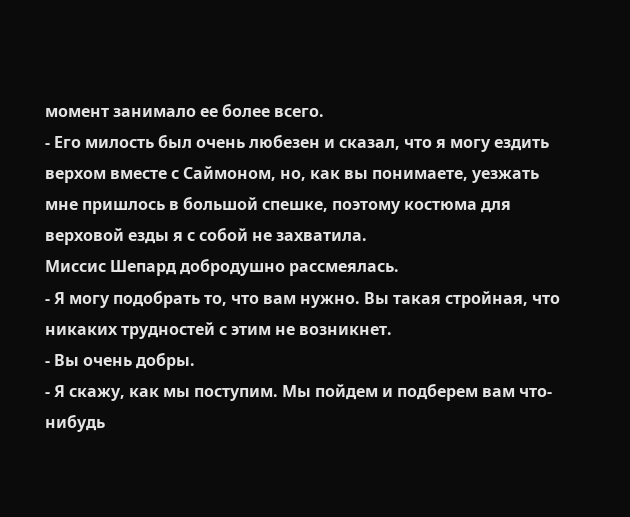момент занимало ее более всего.
- Его милость был очень любезен и сказал, что я могу ездить верхом вместе с Саймоном, но, как вы понимаете, уезжать мне пришлось в большой спешке, поэтому костюма для верховой езды я с собой не захватила.
Миссис Шепард добродушно рассмеялась.
- Я могу подобрать то, что вам нужно. Вы такая стройная, что никаких трудностей с этим не возникнет.
- Вы очень добры.
- Я скажу, как мы поступим. Мы пойдем и подберем вам что-нибудь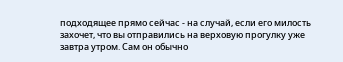подходящее прямо сейчас - на случай, если его милость захочет, что вы отправились на верховую прогулку уже завтра утром. Сам он обычно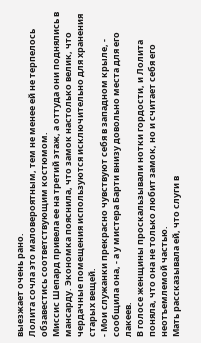выезжает очень рано.
Лолита сочла это маловероятным, тем не менее ей не терпелось обзавестись соответствующим костюмом.
Миссис Шепард привела ее на третий этаж, а оттуда они поднялись в мансарду. Экономка пояснила, что замок настолько велик, что чердачные помещения используются исключительно для хранения старых вещей.
- Мои служанки прекрасно чувствуют себя в западном крыле, - сообщила она, - а у мистера Барти внизу довольно места для его лакеев.
В голосе женщины проскальзывали нотки гордости, и Лолита поняла, что она не только любит замок, но и считает себя его неотъемлемой частью.
Мать рассказывала ей, что слуги в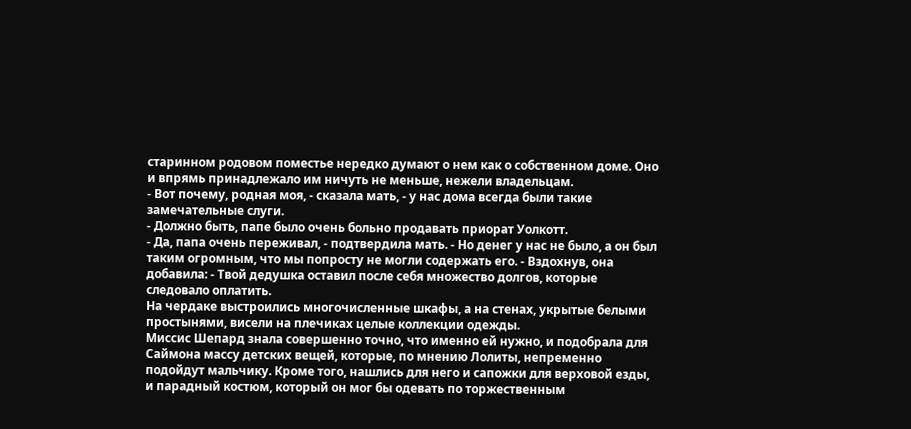старинном родовом поместье нередко думают о нем как о собственном доме. Оно и впрямь принадлежало им ничуть не меньше, нежели владельцам.
- Вот почему, родная моя, - сказала мать, - у нас дома всегда были такие замечательные слуги.
- Должно быть, папе было очень больно продавать приорат Уолкотт.
- Да, папа очень переживал, - подтвердила мать. - Но денег у нас не было, а он был таким огромным, что мы попросту не могли содержать его. - Вздохнув, она добавила: - Твой дедушка оставил после себя множество долгов, которые следовало оплатить.
На чердаке выстроились многочисленные шкафы, а на стенах, укрытые белыми простынями, висели на плечиках целые коллекции одежды.
Миссис Шепард знала совершенно точно, что именно ей нужно, и подобрала для Саймона массу детских вещей, которые, по мнению Лолиты, непременно подойдут мальчику. Кроме того, нашлись для него и сапожки для верховой езды, и парадный костюм, который он мог бы одевать по торжественным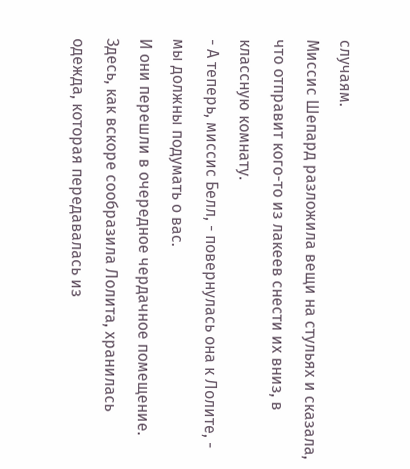случаям.
Миссис Шепард разложила вещи на стульях и сказала, что отправит кого-то из лакеев снести их вниз, в классную комнату.
- А теперь, миссис Белл, - повернулась она к Лолите, - мы должны подумать о вас.
И они перешли в очередное чердачное помещение.
Здесь, как вскоре сообразила Лолита, хранилась одежда, которая передавалась из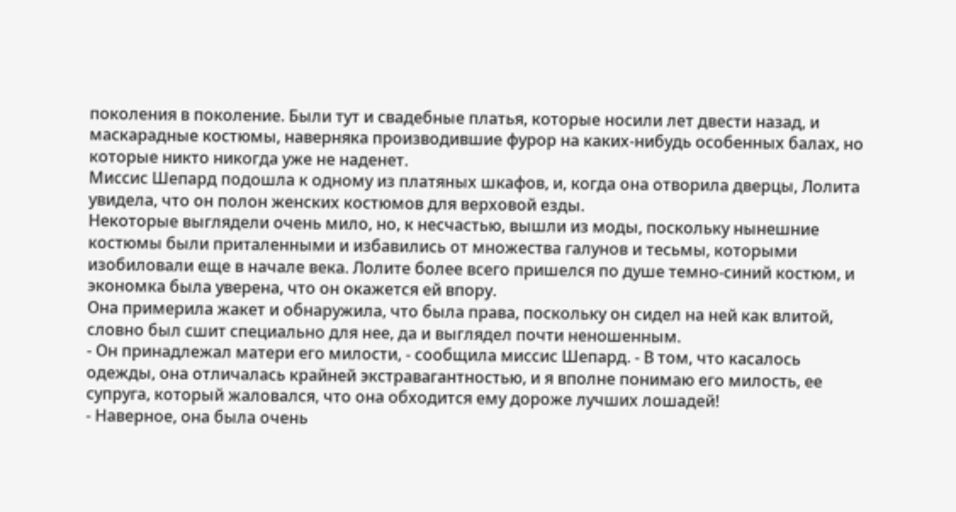поколения в поколение. Были тут и свадебные платья, которые носили лет двести назад, и маскарадные костюмы, наверняка производившие фурор на каких-нибудь особенных балах, но которые никто никогда уже не наденет.
Миссис Шепард подошла к одному из платяных шкафов, и, когда она отворила дверцы, Лолита увидела, что он полон женских костюмов для верховой езды.
Некоторые выглядели очень мило, но, к несчастью, вышли из моды, поскольку нынешние костюмы были приталенными и избавились от множества галунов и тесьмы, которыми изобиловали еще в начале века. Лолите более всего пришелся по душе темно-синий костюм, и экономка была уверена, что он окажется ей впору.
Она примерила жакет и обнаружила, что была права, поскольку он сидел на ней как влитой, словно был сшит специально для нее, да и выглядел почти неношенным.
- Он принадлежал матери его милости, - сообщила миссис Шепард. - В том, что касалось одежды, она отличалась крайней экстравагантностью, и я вполне понимаю его милость, ее супруга, который жаловался, что она обходится ему дороже лучших лошадей!
- Наверное, она была очень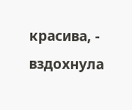красива, - вздохнула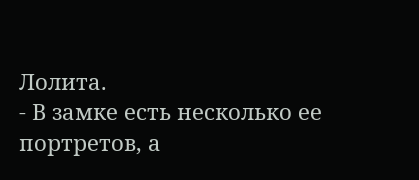Лолита.
- В замке есть несколько ее портретов, а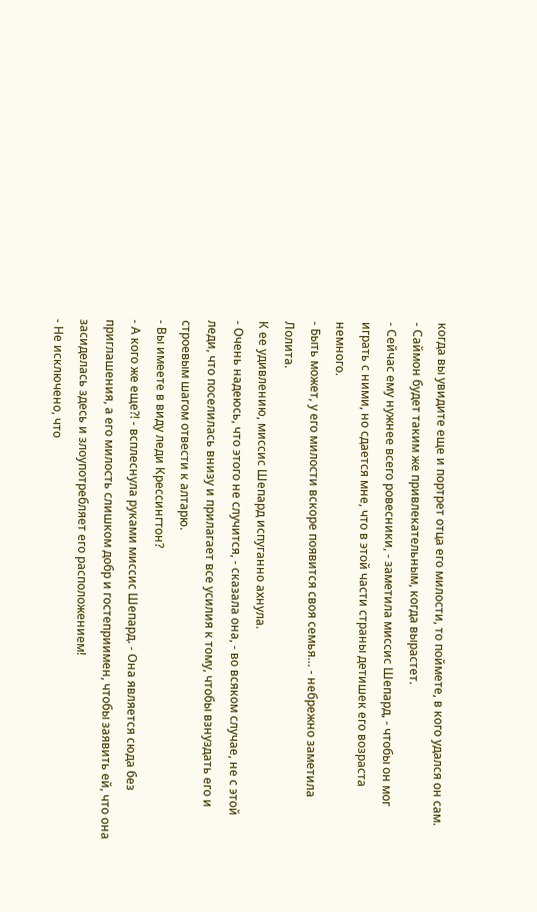когда вы увидите еще и портрет отца его милости, то поймете, в кого удался он сам.
- Саймон будет таким же привлекательным, когда вырастет.
- Сейчас ему нужнее всего ровесники, - заметила миссис Шепард, - чтобы он мог играть с ними, но сдается мне, что в этой части страны детишек его возраста немного.
- Быть может, у его милости вскоре появится своя семья… - небрежно заметила Лолита.
К ее удивлению, миссис Шепард испуганно ахнула.
- Очень надеюсь, что этого не случится, - сказала она, - во всяком случае, не с этой леди, что поселилась внизу и прилагает все усилия к тому, чтобы взнуздать его и строевым шагом отвести к алтарю.
- Вы имеете в виду леди Крессингтон?
- А кого же еще?! - всплеснула руками миссис Шепард. - Она является сюда без приглашения, а его милость слишком добр и гостеприимен, чтобы заявить ей, что она засиделась здесь и злоупотребляет его расположением!
- Не исключено, что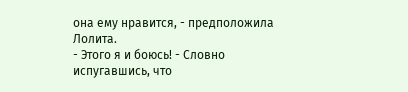она ему нравится, - предположила Лолита.
- Этого я и боюсь! - Словно испугавшись, что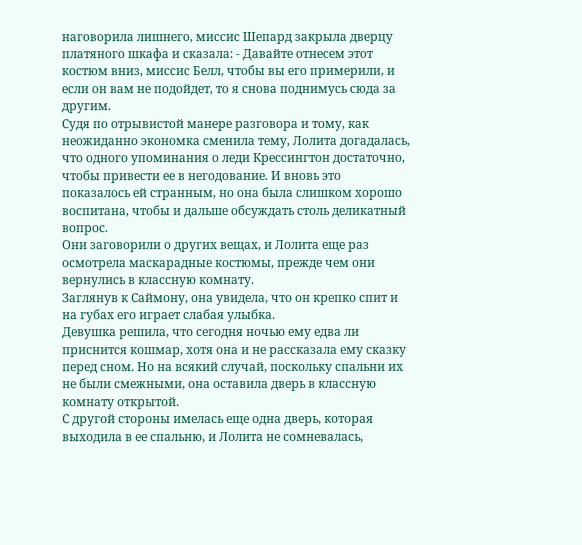наговорила лишнего, миссис Шепард закрыла дверцу платяного шкафа и сказала: - Давайте отнесем этот костюм вниз, миссис Белл, чтобы вы его примерили, и если он вам не подойдет, то я снова поднимусь сюда за другим.
Судя по отрывистой манере разговора и тому, как неожиданно экономка сменила тему, Лолита догадалась, что одного упоминания о леди Крессингтон достаточно, чтобы привести ее в негодование. И вновь это показалось ей странным, но она была слишком хорошо воспитана, чтобы и дальше обсуждать столь деликатный вопрос.
Они заговорили о других вещах, и Лолита еще раз осмотрела маскарадные костюмы, прежде чем они вернулись в классную комнату.
Заглянув к Саймону, она увидела, что он крепко спит и на губах его играет слабая улыбка.
Девушка решила, что сегодня ночью ему едва ли приснится кошмар, хотя она и не рассказала ему сказку перед сном. Но на всякий случай, поскольку спальни их не были смежными, она оставила дверь в классную комнату открытой.
С другой стороны имелась еще одна дверь, которая выходила в ее спальню, и Лолита не сомневалась,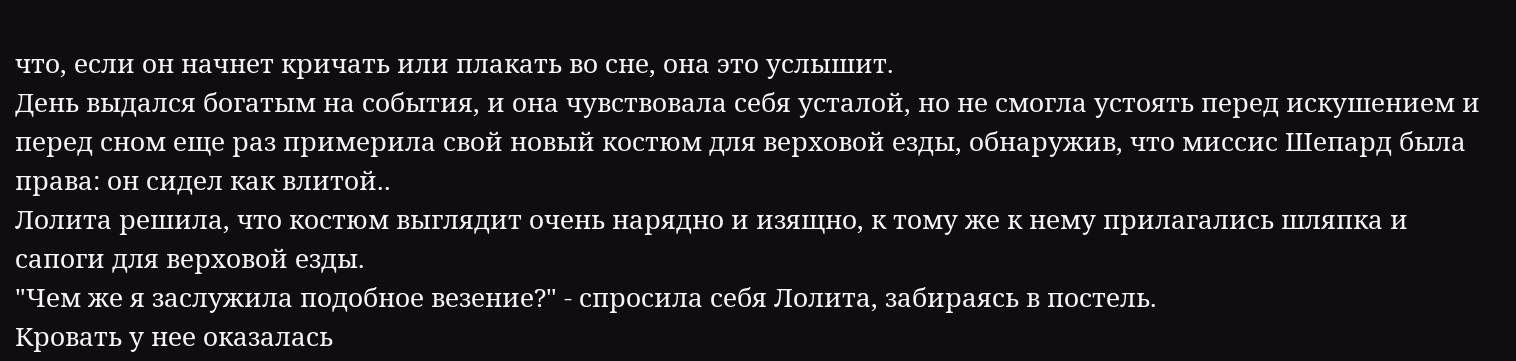что, если он начнет кричать или плакать во сне, она это услышит.
День выдался богатым на события, и она чувствовала себя усталой, но не смогла устоять перед искушением и перед сном еще раз примерила свой новый костюм для верховой езды, обнаружив, что миссис Шепард была права: он сидел как влитой..
Лолита решила, что костюм выглядит очень нарядно и изящно, к тому же к нему прилагались шляпка и сапоги для верховой езды.
"Чем же я заслужила подобное везение?" - спросила себя Лолита, забираясь в постель.
Кровать у нее оказалась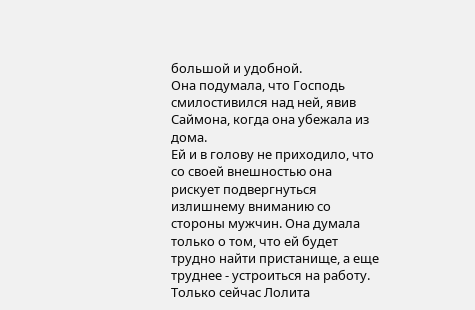большой и удобной.
Она подумала, что Господь смилостивился над ней, явив Саймона, когда она убежала из дома.
Ей и в голову не приходило, что со своей внешностью она рискует подвергнуться излишнему вниманию со стороны мужчин. Она думала только о том, что ей будет трудно найти пристанище, а еще труднее - устроиться на работу.
Только сейчас Лолита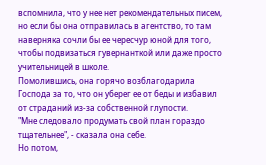вспомнила, что у нее нет рекомендательных писем, но если бы она отправилась в агентство, то там наверняка сочли бы ее чересчур юной для того, чтобы подвизаться гувернанткой или даже просто учительницей в школе.
Помолившись, она горячо возблагодарила Господа за то, что он уберег ее от беды и избавил от страданий из-за собственной глупости.
"Мне следовало продумать свой план гораздо тщательнее", - сказала она себе.
Но потом,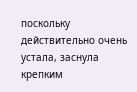поскольку действительно очень устала, заснула крепким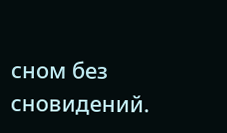сном без сновидений.